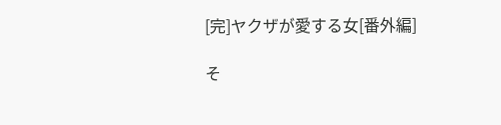[完]ヤクザが愛する女[番外編]

そ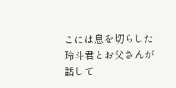こには息を切らした
玲斗君とお父さんが
話して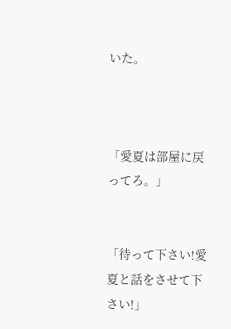いた。



「愛夏は部屋に戻ってろ。」


「待って下さい!愛夏と話をさせて下さい!」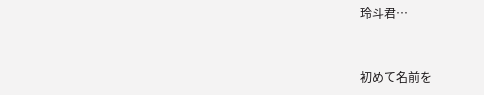玲斗君…



初めて名前を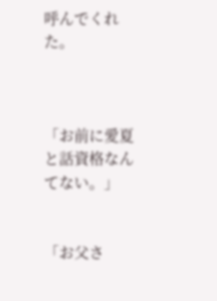呼んでくれた。



「お前に愛夏と話資格なんてない。」


「お父さ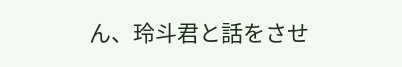ん、玲斗君と話をさせ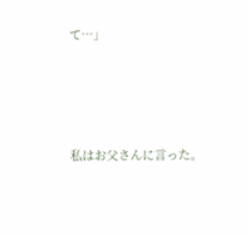て…」






私はお父さんに言った。